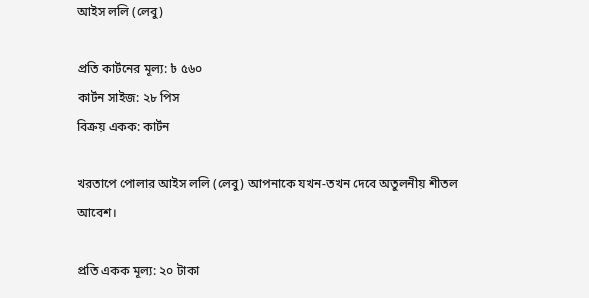আইস ললি (লেবু)

প্রতি কার্টনের মূল্য: ৳ ৫৬০
কার্টন সাইজ: ২৮ পিস
বিক্রয় একক: কার্টন

খরতাপে পোলার আইস ললি (লেবু) আপনাকে যখন-তখন দেবে অতুলনীয় শীতল আবেশ।

প্রতি একক মূল্য: ২০ টাকা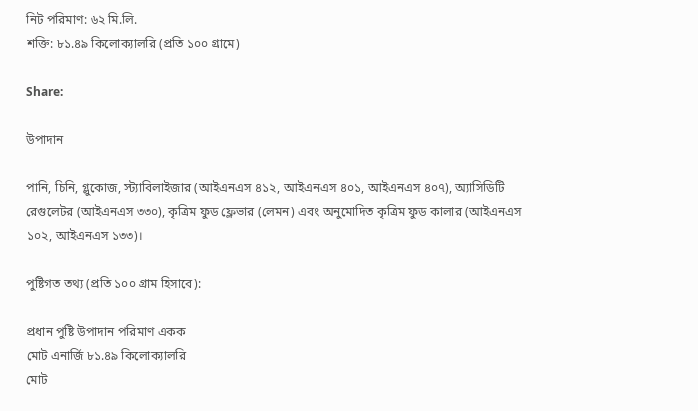নিট পরিমাণ: ৬২ মি.লি.
শক্তি: ৮১.৪৯ কিলোক্যালরি (প্রতি ১০০ গ্রামে)

Share:

উপাদান

পানি, চিনি, গ্লুকোজ, স্ট্যাবিলাইজার (আইএনএস ৪১২, আইএনএস ৪০১, আইএনএস ৪০৭), অ্যাসিডিটি রেগুলেটর (আইএনএস ৩৩০), কৃত্রিম ফুড ফ্লেভার (লেমন) এবং অনুমোদিত কৃত্রিম ফুড কালার (আইএনএস ১০২, আইএনএস ১৩৩)।

পুষ্টিগত তথ্য (প্রতি ১০০ গ্রাম হিসাবে):

প্রধান পুষ্টি উপাদান পরিমাণ একক
মোট এনার্জি ৮১.৪৯ কিলোক্যালরি
মোট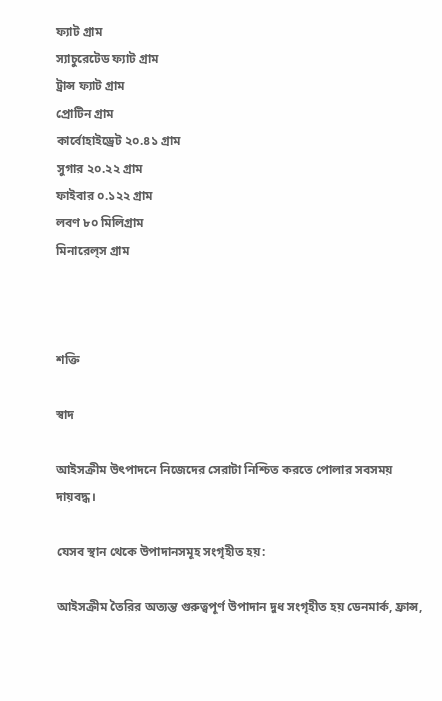ফ্যাট গ্রাম
স্যাচুরেটেড ফ্যাট গ্রাম
ট্রান্স ফ্যাট গ্রাম
প্রোটিন গ্রাম
কার্বোহাইড্রেট ২০.৪১ গ্রাম
সুগার ২০.২২ গ্রাম
ফাইবার ০.১২২ গ্রাম
লবণ ৮০ মিলিগ্রাম
মিনারেল্‌স গ্রাম



শক্তি

স্বাদ

আইসক্রীম উৎপাদনে নিজেদের সেরাটা নিশ্চিত করতে পোলার সবসময় দায়বদ্ধ।

যেসব স্থান থেকে উপাদানসমূহ সংগৃহীত হয়:

আইসক্রীম তৈরির অত্যন্ত গুরুত্বপূর্ণ উপাদান দুধ সংগৃহীত হয় ডেনমার্ক, ফ্রান্স,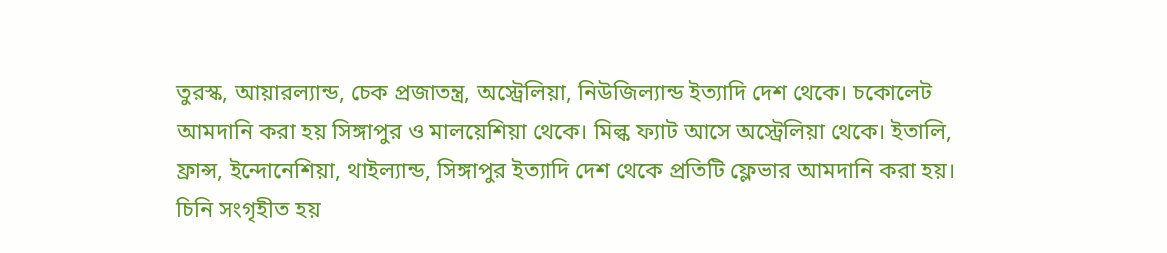তুরস্ক, আয়ারল্যান্ড, চেক প্রজাতন্ত্র, অস্ট্রেলিয়া, নিউজিল্যান্ড ইত্যাদি দেশ থেকে। চকোলেট আমদানি করা হয় সিঙ্গাপুর ও মালয়েশিয়া থেকে। মিল্ক ফ্যাট আসে অস্ট্রেলিয়া থেকে। ইতালি, ফ্রান্স, ইন্দোনেশিয়া, থাইল্যান্ড, সিঙ্গাপুর ইত্যাদি দেশ থেকে প্রতিটি ফ্লেভার আমদানি করা হয়। চিনি সংগৃহীত হয়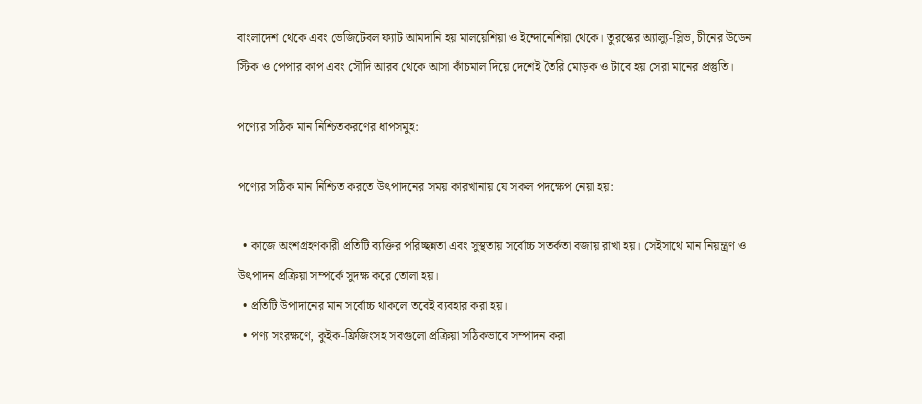বাংলাদেশ থেকে এবং ভেজিটেবল ফ্যাট আমদানি হয় মালয়েশিয়া ও ইন্দোনেশিয়া থেকে। তুরস্কের অ্যাল্যু-স্লিভ, চীনের উডেন স্টিক ও পেপার কাপ এবং সৌদি আরব থেকে আসা কাঁচমাল দিয়ে দেশেই তৈরি মোড়ক ও টাবে হয় সেরা মানের প্রস্তুতি।

পণ্যের সঠিক মান নিশ্চিতকরণের ধাপসমুহ:

পণ্যের সঠিক মান নিশ্চিত করতে উৎপাদনের সময় কারখানায় যে সকল পদক্ষেপ নেয়া হয়:

  • কাজে অংশগ্রহণকারী প্রতিটি ব্যক্তির পরিচ্ছন্নতা এবং সুস্থতায় সর্বোচ্চ সতর্কতা বজায় রাখা হয়। সেইসাথে মান নিয়ন্ত্রণ ও উৎপাদন প্রক্রিয়া সম্পর্কে সুদক্ষ করে তোলা হয়।
  • প্রতিটি উপাদানের মান সর্বোচ্চ থাকলে তবেই ব্যবহার করা হয়।
  • পণ্য সংরক্ষণে, কুইক-ফ্রিজিংসহ সবগুলো প্রক্রিয়া সঠিকভাবে সম্পাদন করা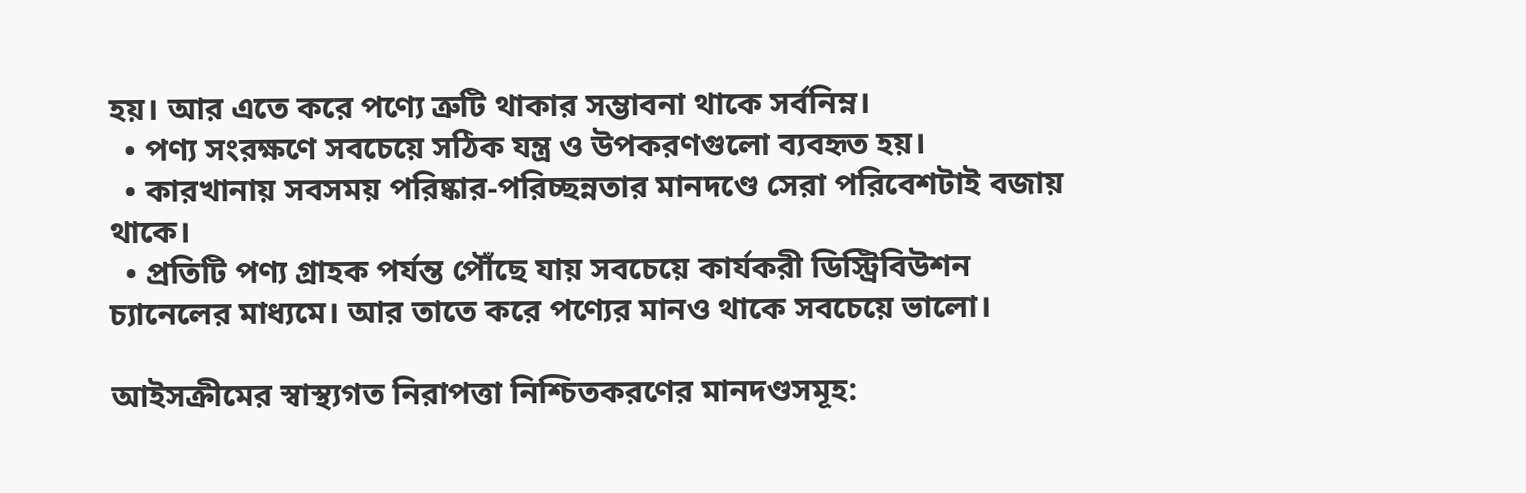হয়। আর এতে করে পণ্যে ত্রুটি থাকার সম্ভাবনা থাকে সর্বনিম্ন।
  • পণ্য সংরক্ষণে সবচেয়ে সঠিক যন্ত্র ও উপকরণগুলো ব্যবহৃত হয়।
  • কারখানায় সবসময় পরিষ্কার-পরিচ্ছন্নতার মানদণ্ডে সেরা পরিবেশটাই বজায় থাকে।
  • প্রতিটি পণ্য গ্রাহক পর্যন্ত পৌঁছে যায় সবচেয়ে কার্যকরী ডিস্ট্রিবিউশন চ্যানেলের মাধ্যমে। আর তাতে করে পণ্যের মানও থাকে সবচেয়ে ভালো।

আইসক্রীমের স্বাস্থ্যগত নিরাপত্তা নিশ্চিতকরণের মানদণ্ডসমূহ: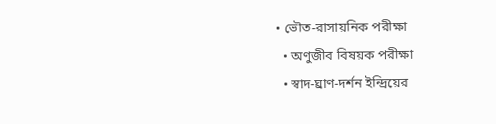• ভৌত-রাসায়নিক পরীক্ষা
  • অণুজীব বিষয়ক পরীক্ষা
  • স্বাদ-ঘ্রাণ-দর্শন ইন্দ্রিয়ের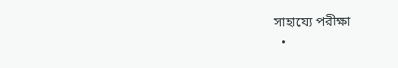সাহায্যে পরীক্ষা
  •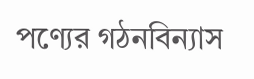পণ্যের গঠনবিন্যাস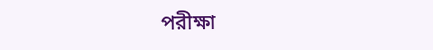পরীক্ষা